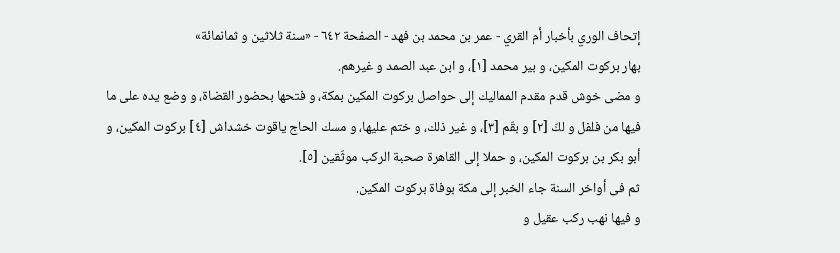إتحاف الوري بأخبار أم القري - عمر بن محمد بن فهد - الصفحة ٦٤٢ - «سنة ثلاثين و ثمانمائة»
بهار بركوت المكين، و بير محمد [١]، و ابن عبد الصمد و غيرهم.
و مضى خوش قدم مقدم المماليك إلى حواصل بركوت المكين بمكة، و فتحها بحضور القضاة، و وضع يده على ما فيها من فلفل و لكّ [٢] و بقّم [٣]، و غير ذلك، و ختم عليها، و مسك الحاج ياقوت خشداش [٤] بركوت المكين، و أبو بكر بن بركوت المكين، و حملا إلى القاهرة صحبة الركب موثّقين [٥].
ثم فى أواخر السنة جاء الخبر إلى مكة بوفاة بركوت المكين.
و فيها نهب ركب عقيل و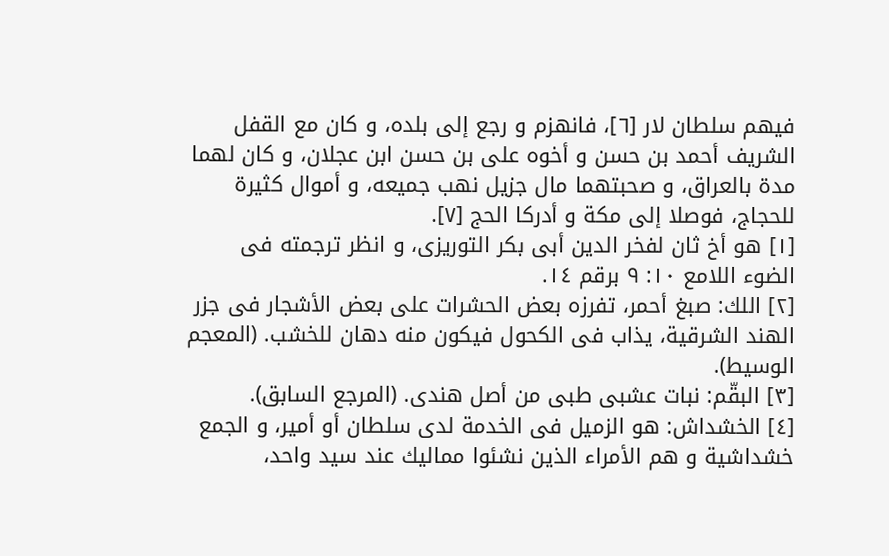فيهم سلطان لار [٦]، فانهزم و رجع إلى بلده، و كان مع القفل الشريف أحمد بن حسن و أخوه على بن حسن ابن عجلان، و كان لهما مدة بالعراق، و صحبتهما مال جزيل نهب جميعه، و أموال كثيرة للحجاج، فوصلا إلى مكة و أدركا الحج [٧].
[١] هو أخ ثان لفخر الدين أبى بكر التوريزى، و انظر ترجمته فى الضوء اللامع ١٠: ٩ برقم ١٤.
[٢] اللك: صبغ أحمر، تفرزه بعض الحشرات على بعض الأشجار فى جزر الهند الشرقية، يذاب فى الكحول فيكون منه دهان للخشب. (المعجم الوسيط).
[٣] البقّم: نبات عشبى طبى من أصل هندى. (المرجع السابق).
[٤] الخشداش: هو الزميل فى الخدمة لدى سلطان أو أمير، و الجمع خشداشية و هم الأمراء الذين نشئوا مماليك عند سيد واحد،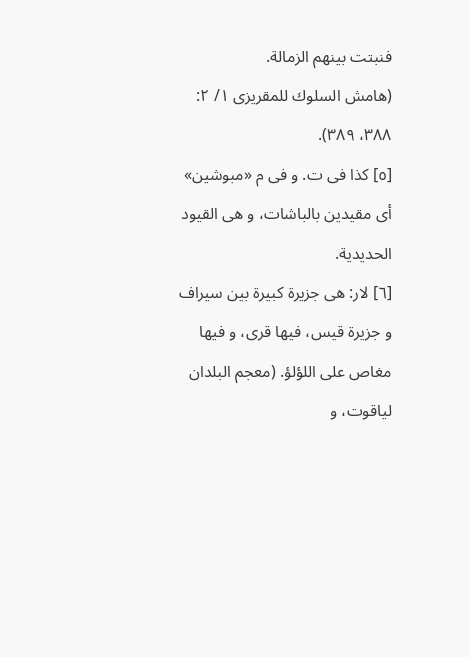فنبتت بينهم الزمالة.
(هامش السلوك للمقريزى ١/ ٢: ٣٨٨، ٣٨٩).
[٥] كذا فى ت. و فى م «مبوشين» أى مقيدين بالباشات، و هى القيود الحديدية.
[٦] لار: هى جزيرة كبيرة بين سيراف و جزيرة قيس، فيها قرى، و فيها مغاص على اللؤلؤ. (معجم البلدان لياقوت، و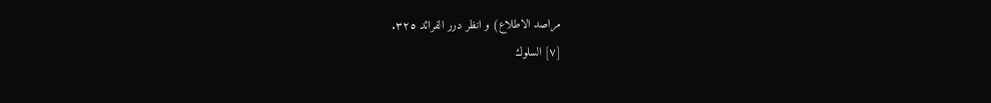مراصد الاطلاع) و انظر درر الفرائد ٣٢٥.
[٧] السلوك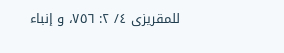للمقريزى ٤/ ٢: ٧٥٦، و إنباء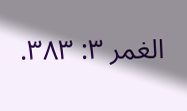الغمر ٣: ٣٨٣.